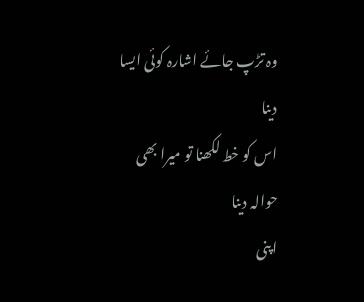وہ تڑپ جائے اشارہ کوئی ایسا دینا
اس کو خط لکھنا تو میرا بھی حوالہ دینا
اپنی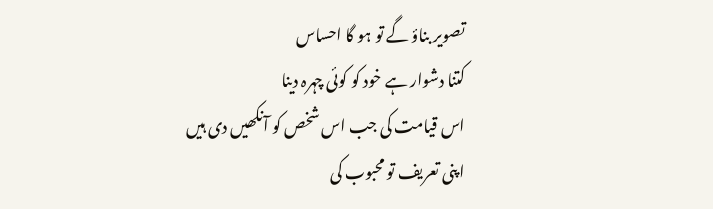تصویر بناؤ گے تو ہو گا احساس
کتنا دشوار ہے خود کو کوئی چہرہ دینا
اس قیامت کی جب اس شخص کو آنکھیں دی ہیں
اپنی تعریف تو محبوب کی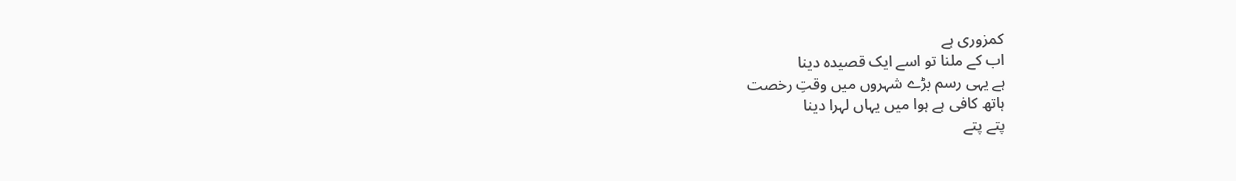کمزوری ہے
اب کے ملنا تو اسے ایک قصیدہ دینا
ہے یہی رسم بڑے شہروں میں وقتِ رخصت
ہاتھ کافی ہے ہوا میں یہاں لہرا دینا
پتے پتے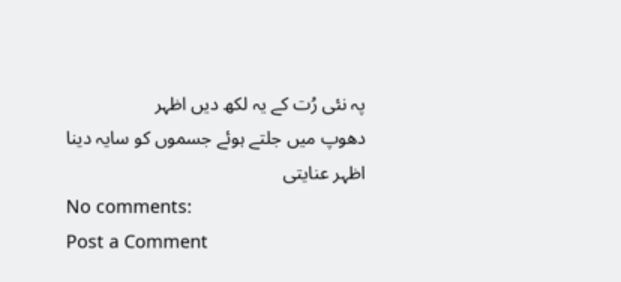پہ نئی رُت کے یہ لکھ دیں اظہر
دھوپ میں جلتے ہوئے جسموں کو سایہ دینا
اظہر عنایتی
No comments:
Post a Comment